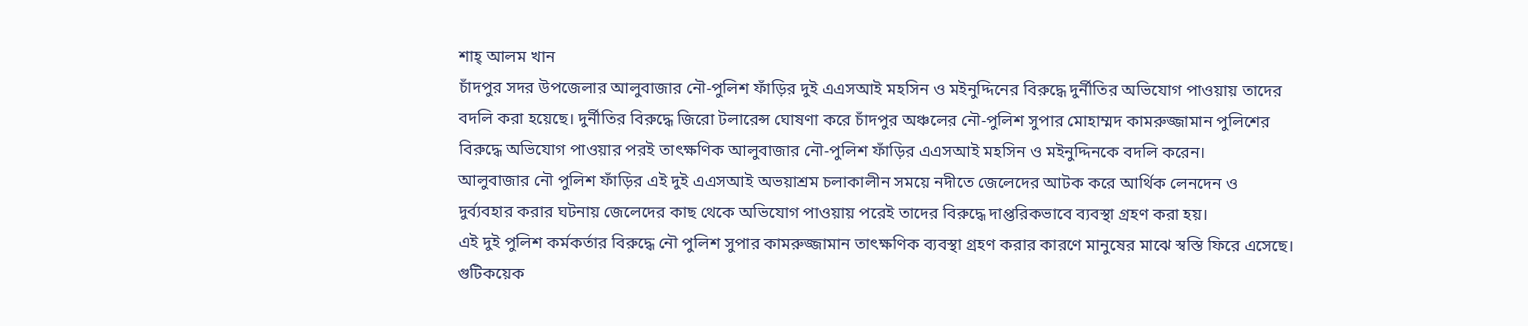শাহ্ আলম খান
চাঁদপুর সদর উপজেলার আলুবাজার নৌ-পুলিশ ফাঁড়ির দুই এএসআই মহসিন ও মইনুদ্দিনের বিরুদ্ধে দুর্নীতির অভিযোগ পাওয়ায় তাদের বদলি করা হয়েছে। দুর্নীতির বিরুদ্ধে জিরো টলারেন্স ঘোষণা করে চাঁদপুর অঞ্চলের নৌ-পুলিশ সুপার মোহাম্মদ কামরুজ্জামান পুলিশের বিরুদ্ধে অভিযোগ পাওয়ার পরই তাৎক্ষণিক আলুবাজার নৌ-পুলিশ ফাঁড়ির এএসআই মহসিন ও মইনুদ্দিনকে বদলি করেন।
আলুবাজার নৌ পুলিশ ফাঁড়ির এই দুই এএসআই অভয়াশ্রম চলাকালীন সময়ে নদীতে জেলেদের আটক করে আর্থিক লেনদেন ও দুর্ব্যবহার করার ঘটনায় জেলেদের কাছ থেকে অভিযোগ পাওয়ায় পরেই তাদের বিরুদ্ধে দাপ্তরিকভাবে ব্যবস্থা গ্রহণ করা হয়।
এই দুই পুলিশ কর্মকর্তার বিরুদ্ধে নৌ পুলিশ সুপার কামরুজ্জামান তাৎক্ষণিক ব্যবস্থা গ্রহণ করার কারণে মানুষের মাঝে স্বস্তি ফিরে এসেছে। গুটিকয়েক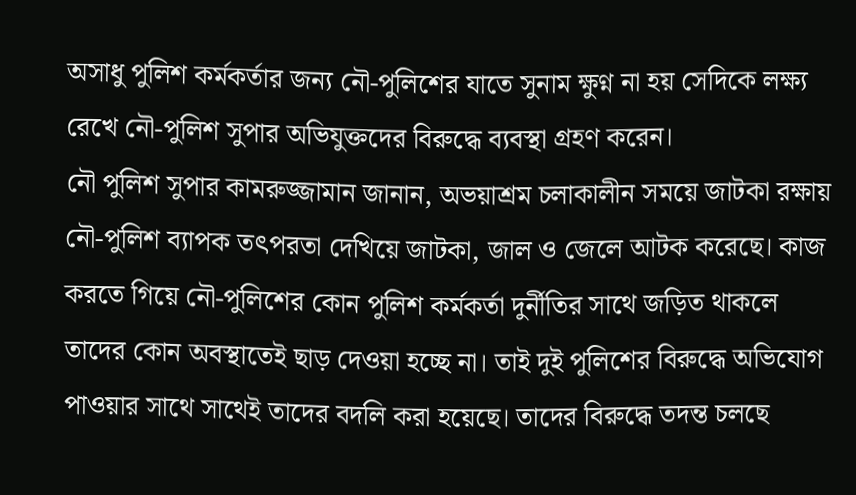অসাধু পুলিশ কর্মকর্তার জন্য নৌ-পুলিশের যাতে সুনাম ক্ষুণ্ন না হয় সেদিকে লক্ষ্য রেখে নৌ-পুলিশ সুপার অভিযুক্তদের বিরুদ্ধে ব্যবস্থা গ্রহণ করেন।
নৌ পুলিশ সুপার কামরুজ্জামান জানান, অভয়াশ্রম চলাকালীন সময়ে জাটকা রক্ষায় নৌ-পুলিশ ব্যাপক তৎপরতা দেখিয়ে জাটকা, জাল ও জেলে আটক করেছে। কাজ করতে গিয়ে নৌ-পুলিশের কোন পুলিশ কর্মকর্তা দুর্নীতির সাথে জড়িত থাকলে তাদের কোন অবস্থাতেই ছাড় দেওয়া হচ্ছে না। তাই দুই পুলিশের বিরুদ্ধে অভিযোগ পাওয়ার সাথে সাথেই তাদের বদলি করা হয়েছে। তাদের বিরুদ্ধে তদন্ত চলছে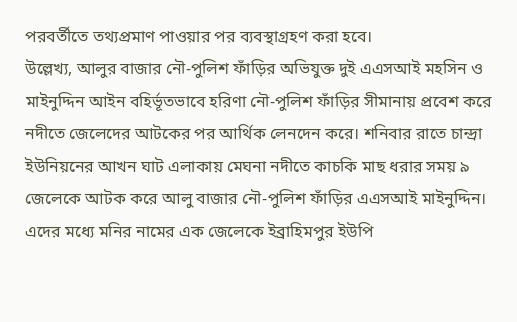পরবর্তীতে তথ্যপ্রমাণ পাওয়ার পর ব্যবস্থাগ্রহণ করা হবে।
উল্লেখ্য, আলুর বাজার নৌ-পুলিশ ফাঁড়ির অভিযুক্ত দুই এএসআই মহসিন ও মাইনুদ্দিন আইন বহির্ভূতভাবে হরিণা নৌ-পুলিশ ফাঁড়ির সীমানায় প্রবেশ করে নদীতে জেলেদের আটকের পর আর্থিক লেনদেন করে। শনিবার রাতে চান্দ্রা ইউনিয়নের আখন ঘাট এলাকায় মেঘনা নদীতে কাচকি মাছ ধরার সময় ৯ জেলেকে আটক করে আলু বাজার নৌ-পুলিশ ফাঁড়ির এএসআই মাইনুদ্দিন। এদের মধ্যে মনির নামের এক জেলেকে ইব্রাহিমপুর ইউপি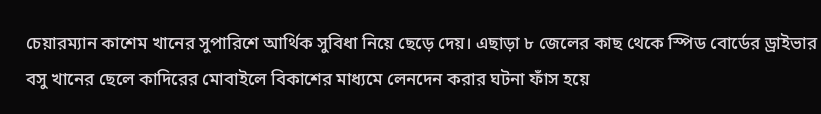চেয়ারম্যান কাশেম খানের সুপারিশে আর্থিক সুবিধা নিয়ে ছেড়ে দেয়। এছাড়া ৮ জেলের কাছ থেকে স্পিড বোর্ডের ড্রাইভার বসু খানের ছেলে কাদিরের মোবাইলে বিকাশের মাধ্যমে লেনদেন করার ঘটনা ফাঁস হয়ে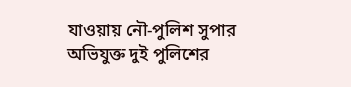যাওয়ায় নৌ-পুলিশ সুপার অভিযুক্ত দুই পুলিশের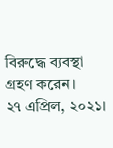বিরুদ্ধে ব্যবস্থা গ্রহণ করেন।
২৭ এপ্রিল, ২০২১।